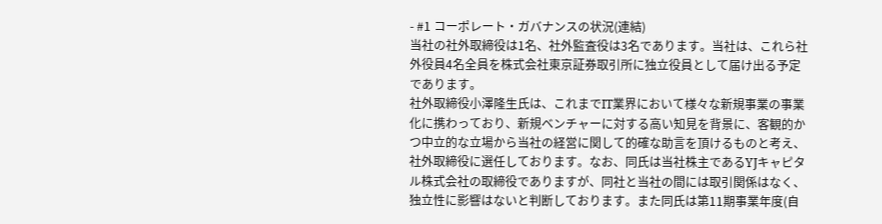- #1 コーポレート・ガバナンスの状況(連結)
当社の社外取締役は1名、社外監査役は3名であります。当社は、これら社外役員4名全員を株式会社東京証券取引所に独立役員として届け出る予定であります。
社外取締役小澤隆生氏は、これまでIT業界において様々な新規事業の事業化に携わっており、新規ベンチャーに対する高い知見を背景に、客観的かつ中立的な立場から当社の経営に関して的確な助言を頂けるものと考え、社外取締役に選任しております。なお、同氏は当社株主であるYJキャピタル株式会社の取締役でありますが、同社と当社の間には取引関係はなく、独立性に影響はないと判断しております。また同氏は第11期事業年度(自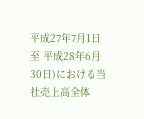平成27年7月1日 至 平成28年6月30日)における当社売上高全体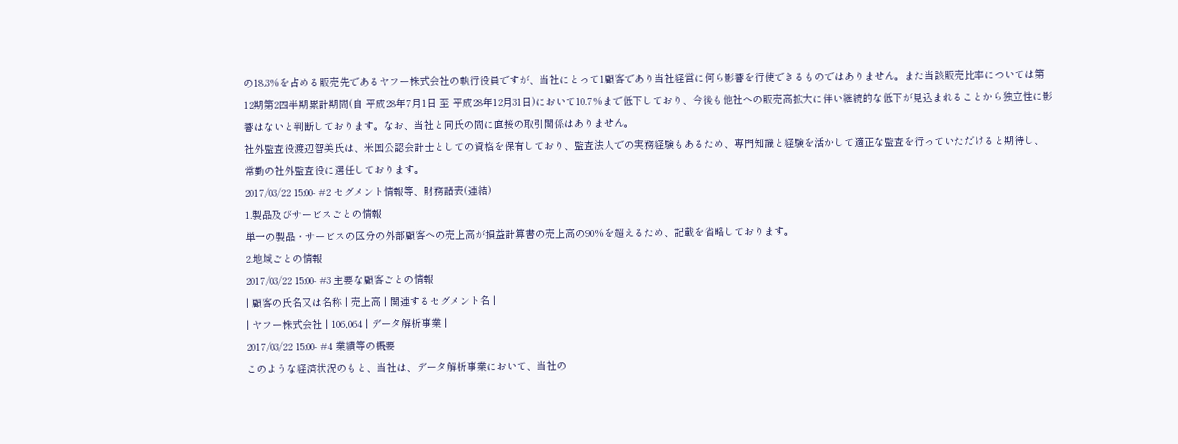の18.3%を占める販売先であるヤフー株式会社の執行役員ですが、当社にとって1顧客であり当社経営に何ら影響を行使できるものではありません。また当該販売比率については第12期第2四半期累計期間(自 平成28年7月1日 至 平成28年12月31日)において10.7%まで低下しており、今後も他社への販売高拡大に伴い継続的な低下が見込まれることから独立性に影響はないと判断しております。なお、当社と同氏の間に直接の取引関係はありません。
社外監査役渡辺智美氏は、米国公認会計士としての資格を保有しており、監査法人での実務経験もあるため、専門知識と経験を活かして適正な監査を行っていただけると期待し、常勤の社外監査役に選任しております。
2017/03/22 15:00- #2 セグメント情報等、財務諸表(連結)
1.製品及びサービスごとの情報
単一の製品・サービスの区分の外部顧客への売上高が損益計算書の売上高の90%を超えるため、記載を省略しております。
2.地域ごとの情報
2017/03/22 15:00- #3 主要な顧客ごとの情報
| 顧客の氏名又は名称 | 売上高 | 関連するセグメント名 |
| ヤフー株式会社 | 106,064 | データ解析事業 |
2017/03/22 15:00- #4 業績等の概要
このような経済状況のもと、当社は、データ解析事業において、当社の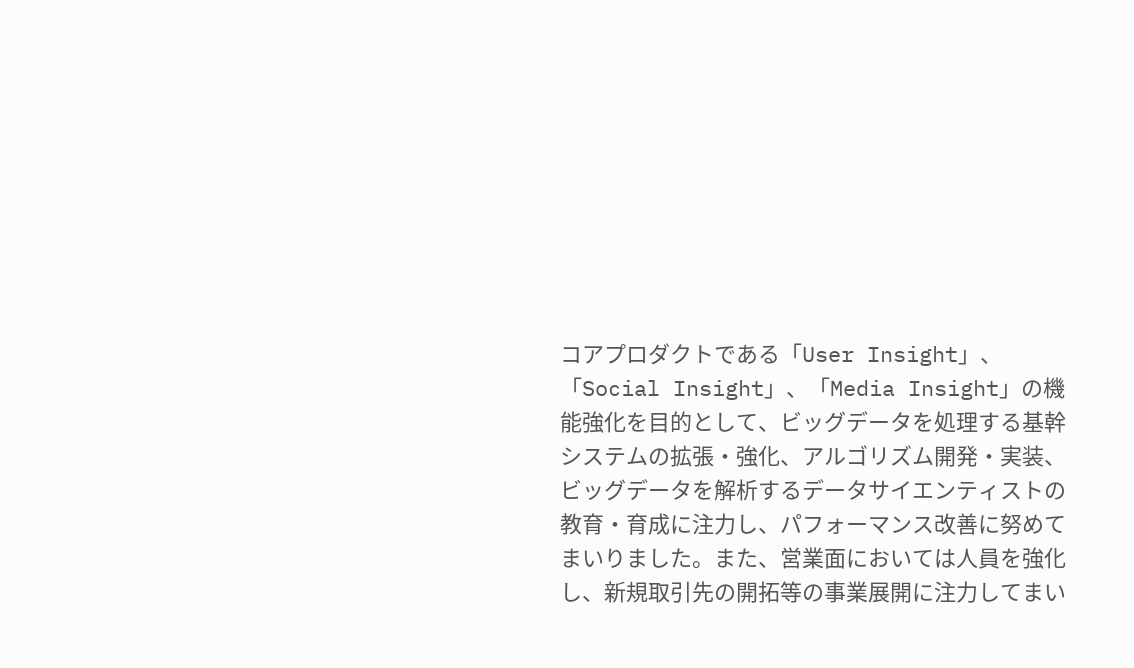コアプロダクトである「User Insight」、「Social Insight」、「Media Insight」の機能強化を目的として、ビッグデータを処理する基幹システムの拡張・強化、アルゴリズム開発・実装、ビッグデータを解析するデータサイエンティストの教育・育成に注力し、パフォーマンス改善に努めてまいりました。また、営業面においては人員を強化し、新規取引先の開拓等の事業展開に注力してまい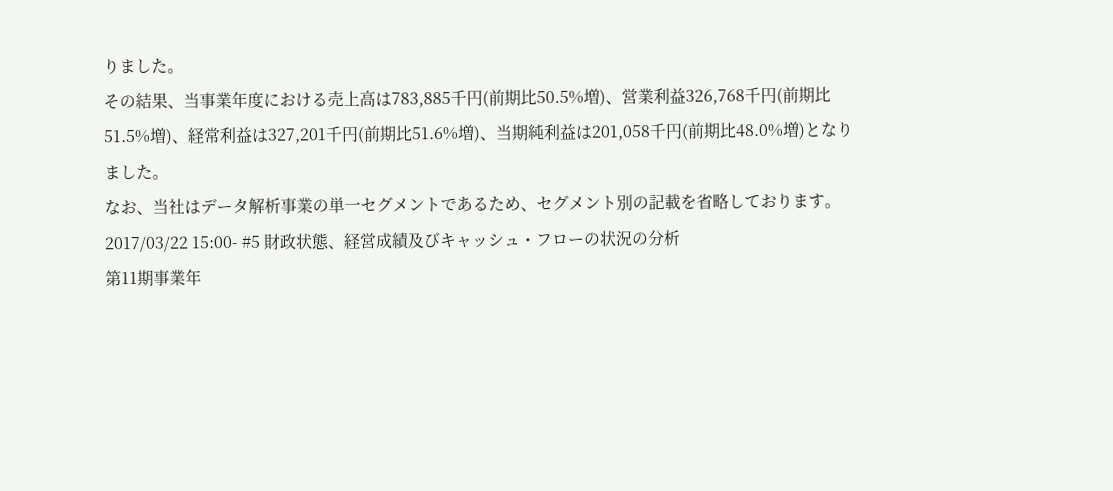りました。
その結果、当事業年度における売上高は783,885千円(前期比50.5%増)、営業利益326,768千円(前期比51.5%増)、経常利益は327,201千円(前期比51.6%増)、当期純利益は201,058千円(前期比48.0%増)となりました。
なお、当社はデータ解析事業の単一セグメントであるため、セグメント別の記載を省略しております。
2017/03/22 15:00- #5 財政状態、経営成績及びキャッシュ・フローの状況の分析
第11期事業年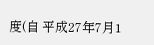度(自 平成27年7月1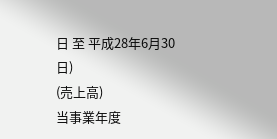日 至 平成28年6月30日)
(売上高)
当事業年度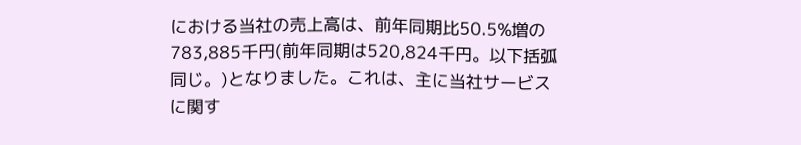における当社の売上高は、前年同期比50.5%増の783,885千円(前年同期は520,824千円。以下括弧同じ。)となりました。これは、主に当社サービスに関す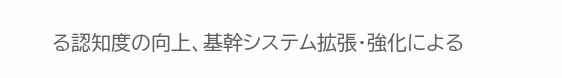る認知度の向上、基幹システム拡張・強化による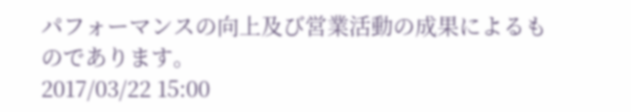パフォーマンスの向上及び営業活動の成果によるものであります。
2017/03/22 15:00